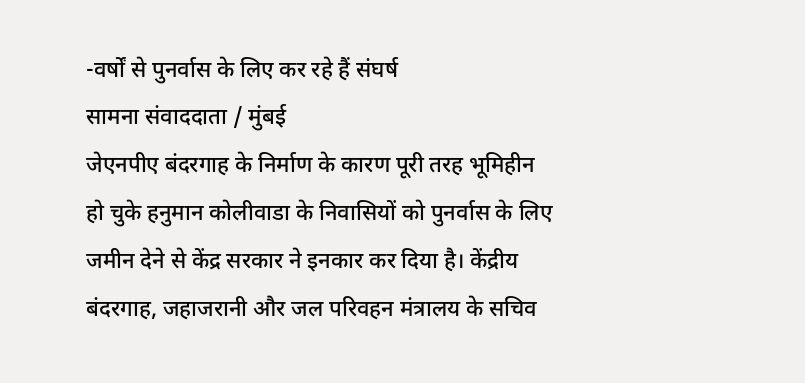-वर्षों से पुनर्वास के लिए कर रहे हैं संघर्ष
सामना संवाददाता / मुंबई
जेएनपीए बंदरगाह के निर्माण के कारण पूरी तरह भूमिहीन हो चुके हनुमान कोलीवाडा के निवासियों को पुनर्वास के लिए जमीन देने से केंद्र सरकार ने इनकार कर दिया है। केंद्रीय बंदरगाह, जहाजरानी और जल परिवहन मंत्रालय के सचिव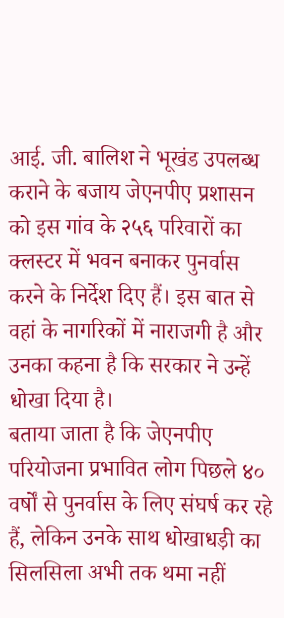आई. जी. बालिश ने भूखंड उपलब्ध कराने के बजाय जेएनपीए प्रशासन को इस गांव के २५६ परिवारों का क्लस्टर में भवन बनाकर पुनर्वास करने के निर्देश दिए हैं। इस बात से वहां के नागरिकों में नाराजगी है और उनका कहना है कि सरकार ने उन्हें धोखा दिया है।
बताया जाता है कि जेएनपीए परियोजना प्रभावित लोग पिछले ४० वर्षों से पुनर्वास के लिए संघर्ष कर रहे हैं, लेकिन उनके साथ धोखाधड़ी का सिलसिला अभी तक थमा नहीं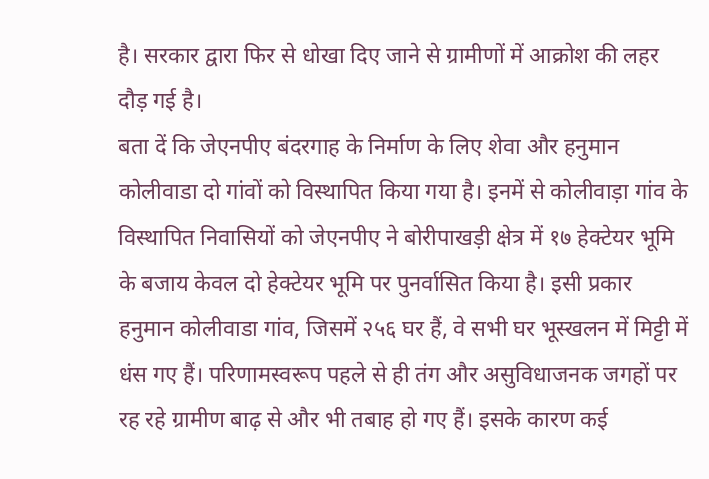है। सरकार द्वारा फिर से धोखा दिए जाने से ग्रामीणों में आक्रोश की लहर दौड़ गई है।
बता दें कि जेएनपीए बंदरगाह के निर्माण के लिए शेवा और हनुमान कोलीवाडा दो गांवों को विस्थापित किया गया है। इनमें से कोलीवाड़ा गांव के विस्थापित निवासियों को जेएनपीए ने बोरीपाखड़ी क्षेत्र में १७ हेक्टेयर भूमि के बजाय केवल दो हेक्टेयर भूमि पर पुनर्वासित किया है। इसी प्रकार हनुमान कोलीवाडा गांव, जिसमें २५६ घर हैं, वे सभी घर भूस्खलन में मिट्टी में धंस गए हैं। परिणामस्वरूप पहले से ही तंग और असुविधाजनक जगहों पर रह रहे ग्रामीण बाढ़ से और भी तबाह हो गए हैं। इसके कारण कई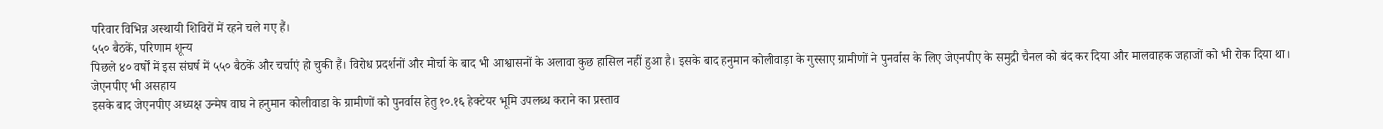परिवार विभिन्न अस्थायी शिविरों में रहने चले गए हैं।
५५० बैठकें, परिणाम शून्य
पिछले ४० वर्षों में इस संघर्ष में ५५० बैठकें और चर्चाएं हो चुकी हैं। विरोध प्रदर्शनों और मोर्चा के बाद भी आश्वासनों के अलावा कुछ हासिल नहीं हुआ है। इसके बाद हनुमान कोलीवाड़ा के गुस्साए ग्रामीणों ने पुनर्वास के लिए जेएनपीए के समुद्री चैनल को बंद कर दिया और मालवाहक जहाजों को भी रोक दिया था।
जेएनपीए भी असहाय
इसके बाद जेएनपीए अध्यक्ष उन्मेष वाघ ने हनुमान कोलीवाडा के ग्रामीणों को पुनर्वास हेतु १०.१६ हेक्टेयर भूमि उपलब्ध कराने का प्रस्ताव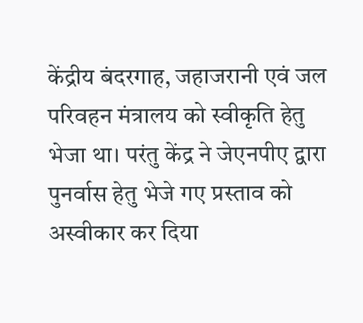केंद्रीय बंदरगाह, जहाजरानी एवं जल परिवहन मंत्रालय को स्वीकृति हेतु भेजा था। परंतु केंद्र ने जेएनपीए द्वारा पुनर्वास हेतु भेजे गए प्रस्ताव को अस्वीकार कर दिया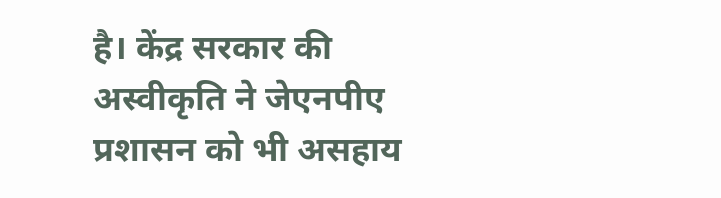है। केंद्र सरकार की अस्वीकृति ने जेएनपीए प्रशासन को भी असहाय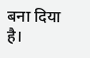बना दिया है।